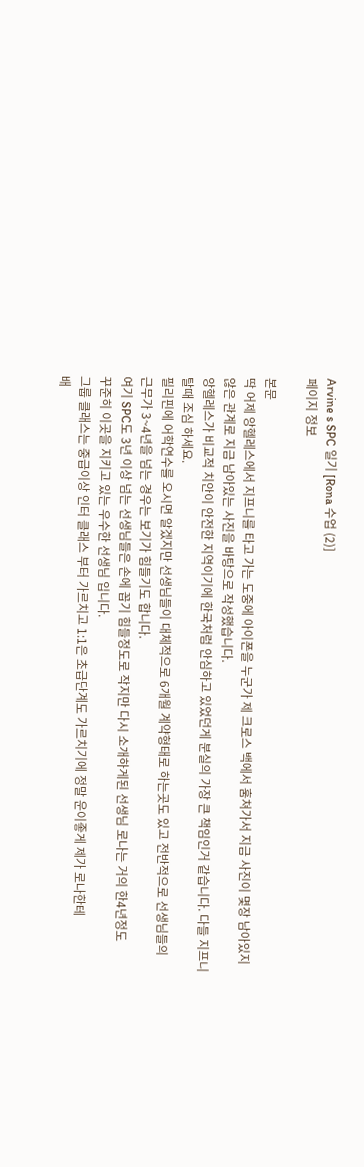Arvine s SPC 일기 [Rona 수업 (2)]
페이지 정보

본문
딱 어제 앙헬레스에서 지프니를 타고 가는 도중에 아이폰을 누군가 제 크로스 백에서 훔쳐가서 지금 사진이 몇장 남아있지
않은 관계로 지금 남아있는 사진을 바탕으로 작성했습니다.
앙헬레스가 비교적 치안이 안전한 지역이기에 한국처럼 안심하고 있었던게 분실의 가장 큰 책임인거 같습니다. 다들 지프니
탈때 조심 하세요.
필리핀에 어학연수를 오시면 알겠지만 선생님들이 대체적으로 6개월 계약형태로 하는곳도 있고 전반적으로 선생님들의
근무가 3~4년을 넘는 경우는 보기가 힘들기도 합니다.
여기 SPC도 3년 이상 넘는 선생님들은 손에 꼽기 힘들정도로 작지만 다시 소개하게된 선생님 로나는 거의 한4년정도
꾸준히 이곳을 지키고 있는 우수한 선생님 입니다.
그룹 클래스는 중급이상 인터 클래스 부터 가르치고 1:1은 초급단계도 가르치기에 정말 운이좋게 제가 로나한테
배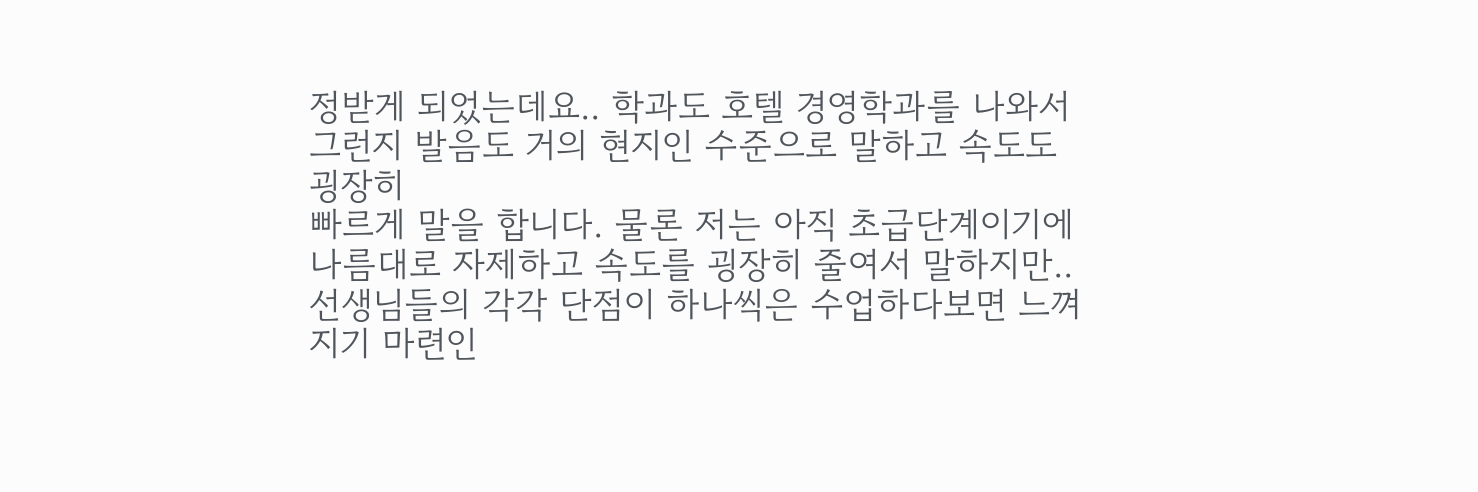정받게 되었는데요.. 학과도 호텔 경영학과를 나와서 그런지 발음도 거의 현지인 수준으로 말하고 속도도 굉장히
빠르게 말을 합니다. 물론 저는 아직 초급단계이기에 나름대로 자제하고 속도를 굉장히 줄여서 말하지만..
선생님들의 각각 단점이 하나씩은 수업하다보면 느껴지기 마련인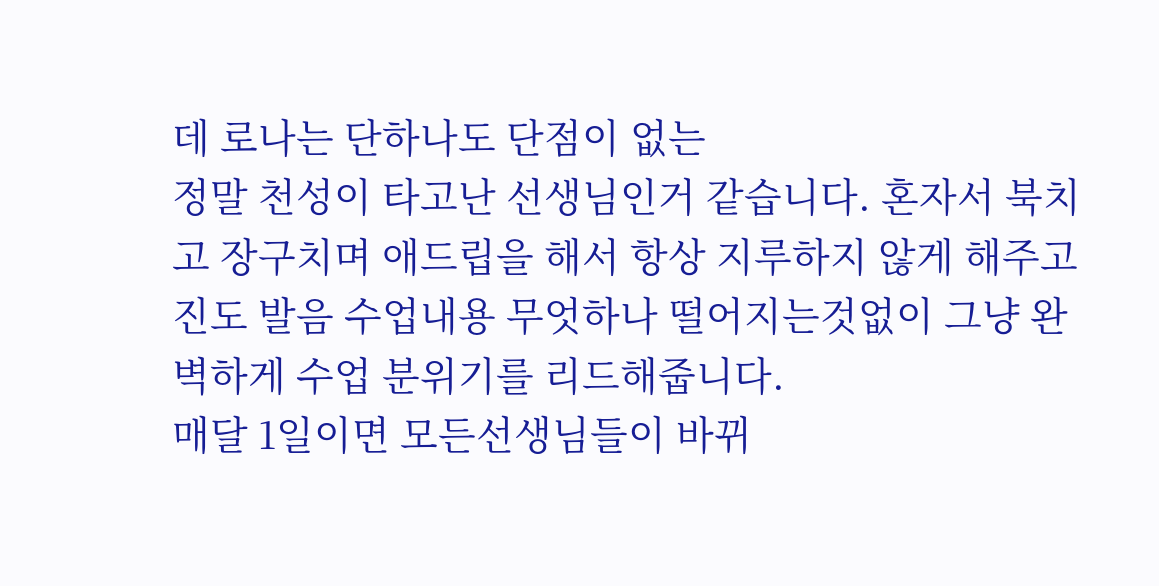데 로나는 단하나도 단점이 없는
정말 천성이 타고난 선생님인거 같습니다. 혼자서 북치고 장구치며 애드립을 해서 항상 지루하지 않게 해주고
진도 발음 수업내용 무엇하나 떨어지는것없이 그냥 완벽하게 수업 분위기를 리드해줍니다.
매달 1일이면 모든선생님들이 바뀌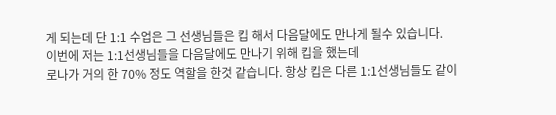게 되는데 단 1:1 수업은 그 선생님들은 킵 해서 다음달에도 만나게 될수 있습니다.
이번에 저는 1:1선생님들을 다음달에도 만나기 위해 킵을 했는데
로나가 거의 한 70% 정도 역할을 한것 같습니다. 항상 킵은 다른 1:1선생님들도 같이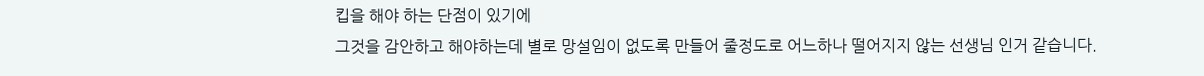킵을 해야 하는 단점이 있기에
그것을 감안하고 해야하는데 별로 망설임이 없도록 만들어 줄정도로 어느하나 떨어지지 않는 선생님 인거 같습니다.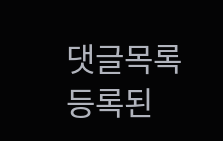댓글목록
등록된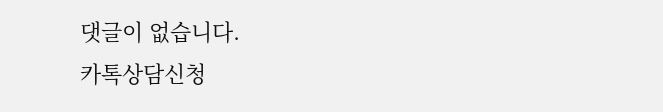댓글이 없습니다.
카톡상담신청